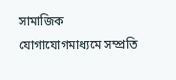সামাজিক যোগাযোগমাধ্যমে সম্প্রতি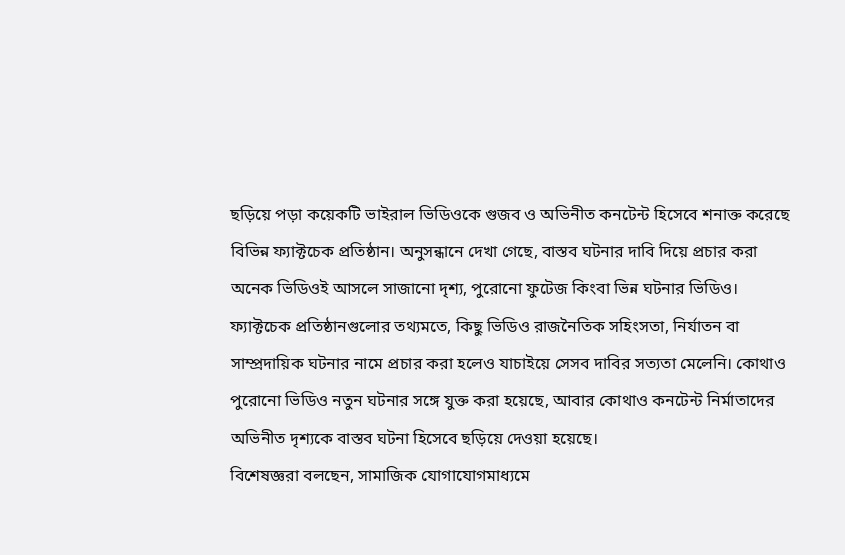ছড়িয়ে পড়া কয়েকটি ভাইরাল ভিডিওকে গুজব ও অভিনীত কনটেন্ট হিসেবে শনাক্ত করেছে বিভিন্ন ফ্যাক্টচেক প্রতিষ্ঠান। অনুসন্ধানে দেখা গেছে, বাস্তব ঘটনার দাবি দিয়ে প্রচার করা অনেক ভিডিওই আসলে সাজানো দৃশ্য, পুরোনো ফুটেজ কিংবা ভিন্ন ঘটনার ভিডিও।
ফ্যাক্টচেক প্রতিষ্ঠানগুলোর তথ্যমতে, কিছু ভিডিও রাজনৈতিক সহিংসতা, নির্যাতন বা সাম্প্রদায়িক ঘটনার নামে প্রচার করা হলেও যাচাইয়ে সেসব দাবির সত্যতা মেলেনি। কোথাও পুরোনো ভিডিও নতুন ঘটনার সঙ্গে যুক্ত করা হয়েছে, আবার কোথাও কনটেন্ট নির্মাতাদের অভিনীত দৃশ্যকে বাস্তব ঘটনা হিসেবে ছড়িয়ে দেওয়া হয়েছে।
বিশেষজ্ঞরা বলছেন, সামাজিক যোগাযোগমাধ্যমে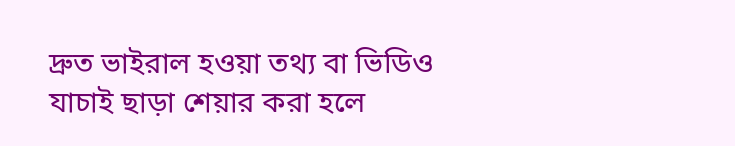দ্রুত ভাইরাল হওয়া তথ্য বা ভিডিও যাচাই ছাড়া শেয়ার করা হলে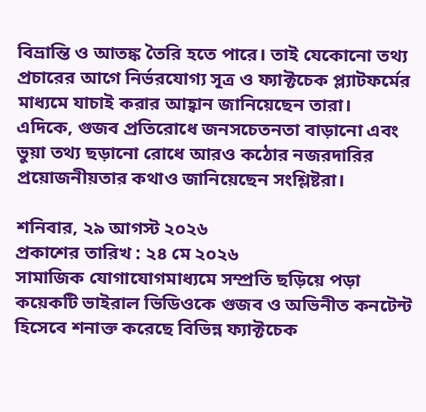বিভ্রান্তি ও আতঙ্ক তৈরি হতে পারে। তাই যেকোনো তথ্য প্রচারের আগে নির্ভরযোগ্য সূত্র ও ফ্যাক্টচেক প্ল্যাটফর্মের মাধ্যমে যাচাই করার আহ্বান জানিয়েছেন তারা।
এদিকে, গুজব প্রতিরোধে জনসচেতনতা বাড়ানো এবং ভুয়া তথ্য ছড়ানো রোধে আরও কঠোর নজরদারির প্রয়োজনীয়তার কথাও জানিয়েছেন সংশ্লিষ্টরা।

শনিবার, ২৯ আগস্ট ২০২৬
প্রকাশের তারিখ : ২৪ মে ২০২৬
সামাজিক যোগাযোগমাধ্যমে সম্প্রতি ছড়িয়ে পড়া কয়েকটি ভাইরাল ভিডিওকে গুজব ও অভিনীত কনটেন্ট হিসেবে শনাক্ত করেছে বিভিন্ন ফ্যাক্টচেক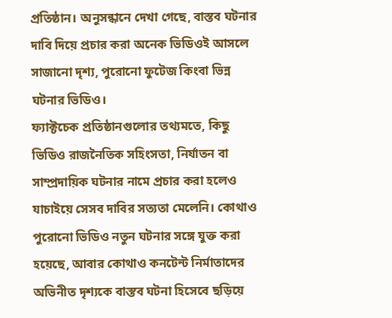প্রতিষ্ঠান। অনুসন্ধানে দেখা গেছে, বাস্তব ঘটনার দাবি দিয়ে প্রচার করা অনেক ভিডিওই আসলে সাজানো দৃশ্য, পুরোনো ফুটেজ কিংবা ভিন্ন ঘটনার ভিডিও।
ফ্যাক্টচেক প্রতিষ্ঠানগুলোর তথ্যমতে, কিছু ভিডিও রাজনৈতিক সহিংসতা, নির্যাতন বা সাম্প্রদায়িক ঘটনার নামে প্রচার করা হলেও যাচাইয়ে সেসব দাবির সত্যতা মেলেনি। কোথাও পুরোনো ভিডিও নতুন ঘটনার সঙ্গে যুক্ত করা হয়েছে, আবার কোথাও কনটেন্ট নির্মাতাদের অভিনীত দৃশ্যকে বাস্তব ঘটনা হিসেবে ছড়িয়ে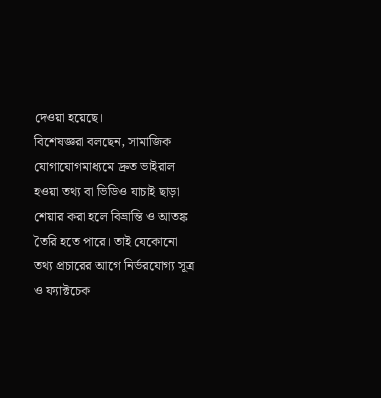দেওয়া হয়েছে।
বিশেষজ্ঞরা বলছেন, সামাজিক যোগাযোগমাধ্যমে দ্রুত ভাইরাল হওয়া তথ্য বা ভিডিও যাচাই ছাড়া শেয়ার করা হলে বিভ্রান্তি ও আতঙ্ক তৈরি হতে পারে। তাই যেকোনো তথ্য প্রচারের আগে নির্ভরযোগ্য সূত্র ও ফ্যাক্টচেক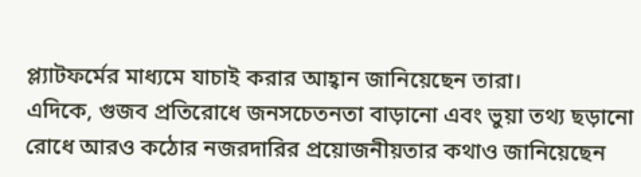প্ল্যাটফর্মের মাধ্যমে যাচাই করার আহ্বান জানিয়েছেন তারা।
এদিকে, গুজব প্রতিরোধে জনসচেতনতা বাড়ানো এবং ভুয়া তথ্য ছড়ানো রোধে আরও কঠোর নজরদারির প্রয়োজনীয়তার কথাও জানিয়েছেন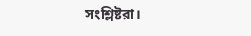সংশ্লিষ্টরা।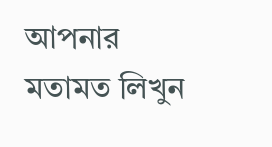আপনার মতামত লিখুন